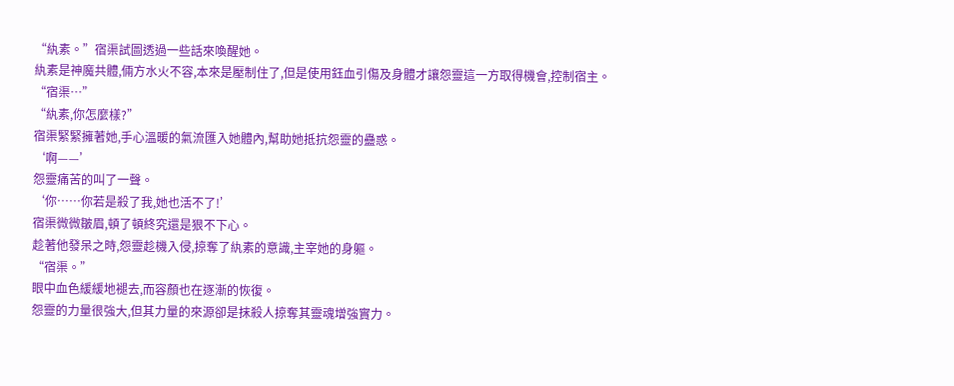“紈素。”宿渠試圖透過一些話來喚醒她。
紈素是神魔共體,倆方水火不容,本來是壓制住了,但是使用鈺血引傷及身體才讓怨靈這一方取得機會,控制宿主。
“宿渠…”
“紈素,你怎麼樣?”
宿渠緊緊擁著她,手心溫暖的氣流匯入她體內,幫助她抵抗怨靈的蠱惑。
‘啊——’
怨靈痛苦的叫了一聲。
‘你……你若是殺了我,她也活不了!’
宿渠微微皺眉,頓了頓終究還是狠不下心。
趁著他發呆之時,怨靈趁機入侵,掠奪了紈素的意識,主宰她的身軀。
“宿渠。”
眼中血色緩緩地褪去,而容顏也在逐漸的恢復。
怨靈的力量很強大,但其力量的來源卻是抹殺人掠奪其靈魂增強實力。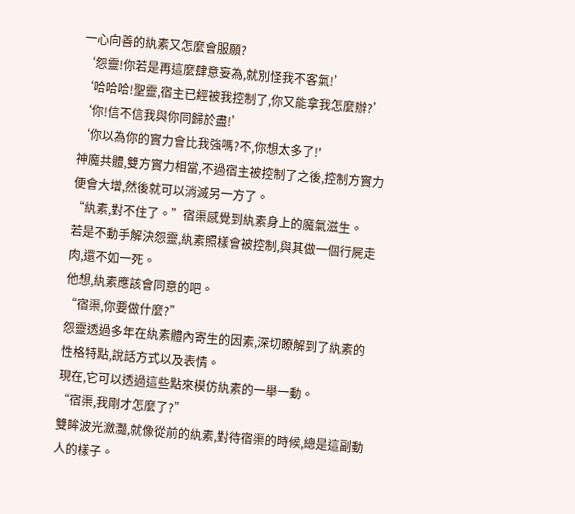一心向善的紈素又怎麼會服願?
‘怨靈!你若是再這麼肆意妄為,就別怪我不客氣!’
‘哈哈哈!聖靈,宿主已經被我控制了,你又能拿我怎麼辦?’
‘你!信不信我與你同歸於盡!’
‘你以為你的實力會比我強嗎?不,你想太多了!'
神魔共體,雙方實力相當,不過宿主被控制了之後,控制方實力便會大增,然後就可以消滅另一方了。
“紈素,對不住了。”宿渠感覺到紈素身上的魔氣滋生。
若是不動手解決怨靈,紈素照樣會被控制,與其做一個行屍走肉,還不如一死。
他想,紈素應該會同意的吧。
“宿渠,你要做什麼?”
怨靈透過多年在紈素體內寄生的因素,深切瞭解到了紈素的性格特點,說話方式以及表情。
現在,它可以透過這些點來模仿紈素的一舉一動。
“宿渠,我剛才怎麼了?”
雙眸波光瀲灩,就像從前的紈素,對待宿渠的時候,總是這副動人的樣子。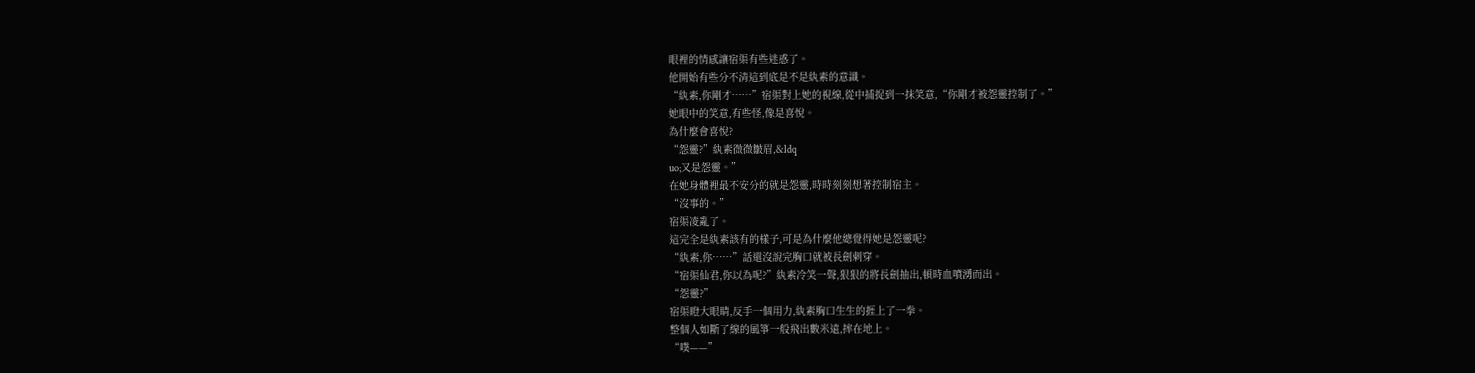眼裡的情感讓宿渠有些迷惑了。
他開始有些分不清這到底是不是紈素的意識。
“紈素,你剛才……”宿渠對上她的視線,從中捕捉到一抹笑意,“你剛才被怨靈控制了。”
她眼中的笑意,有些怪,像是喜悅。
為什麼會喜悅?
“怨靈?”紈素微微皺眉,&ldq
uo;又是怨靈。”
在她身體裡最不安分的就是怨靈,時時刻刻想著控制宿主。
“沒事的。”
宿渠凌亂了。
這完全是紈素該有的樣子,可是為什麼他總覺得她是怨靈呢?
“紈素,你……”話還沒說完胸口就被長劍刺穿。
“宿渠仙君,你以為呢?”紈素冷笑一聲,狠狠的將長劍抽出,頓時血噴湧而出。
“怨靈?”
宿渠瞪大眼睛,反手一個用力,紈素胸口生生的捱上了一拳。
整個人如斷了線的風箏一般飛出數米遠,摔在地上。
“噗——”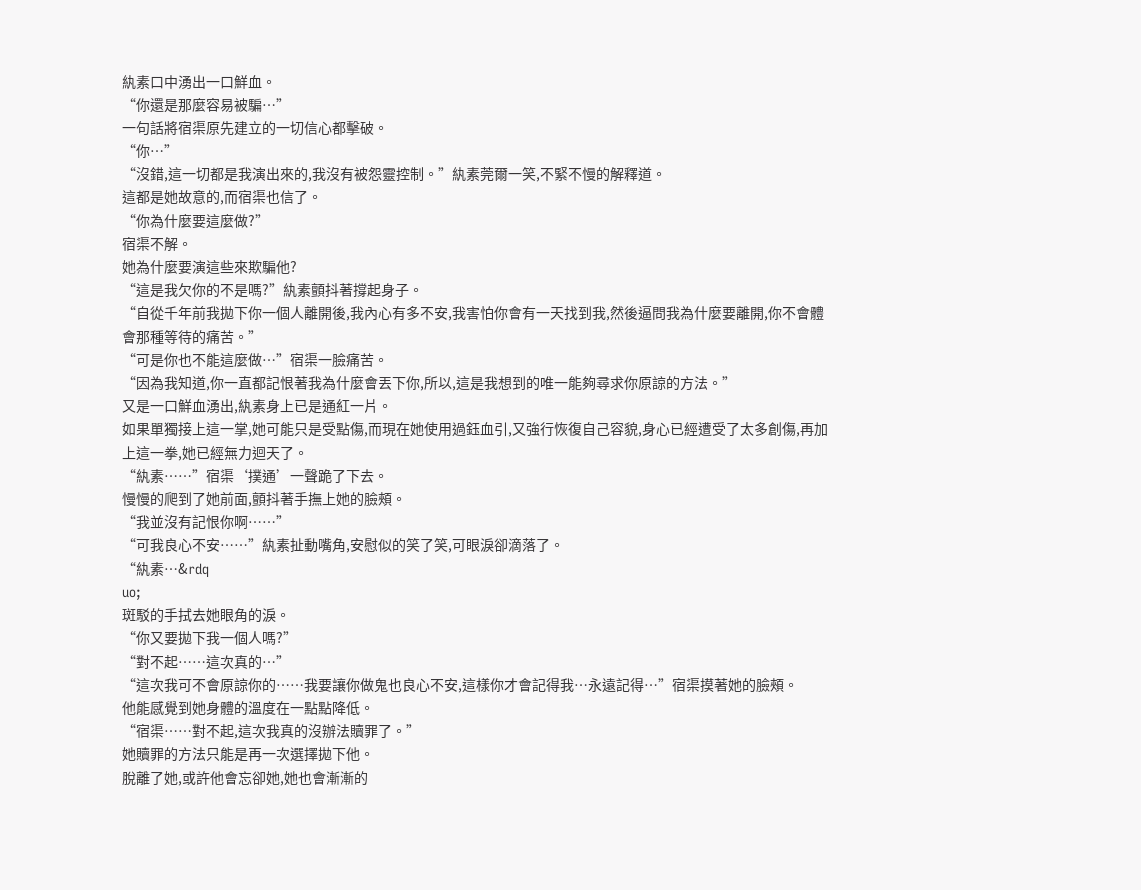紈素口中湧出一口鮮血。
“你還是那麼容易被騙…”
一句話將宿渠原先建立的一切信心都擊破。
“你…”
“沒錯,這一切都是我演出來的,我沒有被怨靈控制。”紈素莞爾一笑,不緊不慢的解釋道。
這都是她故意的,而宿渠也信了。
“你為什麼要這麼做?”
宿渠不解。
她為什麼要演這些來欺騙他?
“這是我欠你的不是嗎?”紈素顫抖著撐起身子。
“自從千年前我拋下你一個人離開後,我內心有多不安,我害怕你會有一天找到我,然後逼問我為什麼要離開,你不會體會那種等待的痛苦。”
“可是你也不能這麼做…”宿渠一臉痛苦。
“因為我知道,你一直都記恨著我為什麼會丟下你,所以,這是我想到的唯一能夠尋求你原諒的方法。”
又是一口鮮血湧出,紈素身上已是通紅一片。
如果單獨接上這一掌,她可能只是受點傷,而現在她使用過鈺血引,又強行恢復自己容貌,身心已經遭受了太多創傷,再加上這一拳,她已經無力迴天了。
“紈素……”宿渠‘撲通’一聲跪了下去。
慢慢的爬到了她前面,顫抖著手撫上她的臉頰。
“我並沒有記恨你啊……”
“可我良心不安……”紈素扯動嘴角,安慰似的笑了笑,可眼淚卻滴落了。
“紈素…&rdq
uo;
斑駁的手拭去她眼角的淚。
“你又要拋下我一個人嗎?”
“對不起……這次真的…”
“這次我可不會原諒你的……我要讓你做鬼也良心不安,這樣你才會記得我…永遠記得…”宿渠摸著她的臉頰。
他能感覺到她身體的溫度在一點點降低。
“宿渠……對不起,這次我真的沒辦法贖罪了。”
她贖罪的方法只能是再一次選擇拋下他。
脫離了她,或許他會忘卻她,她也會漸漸的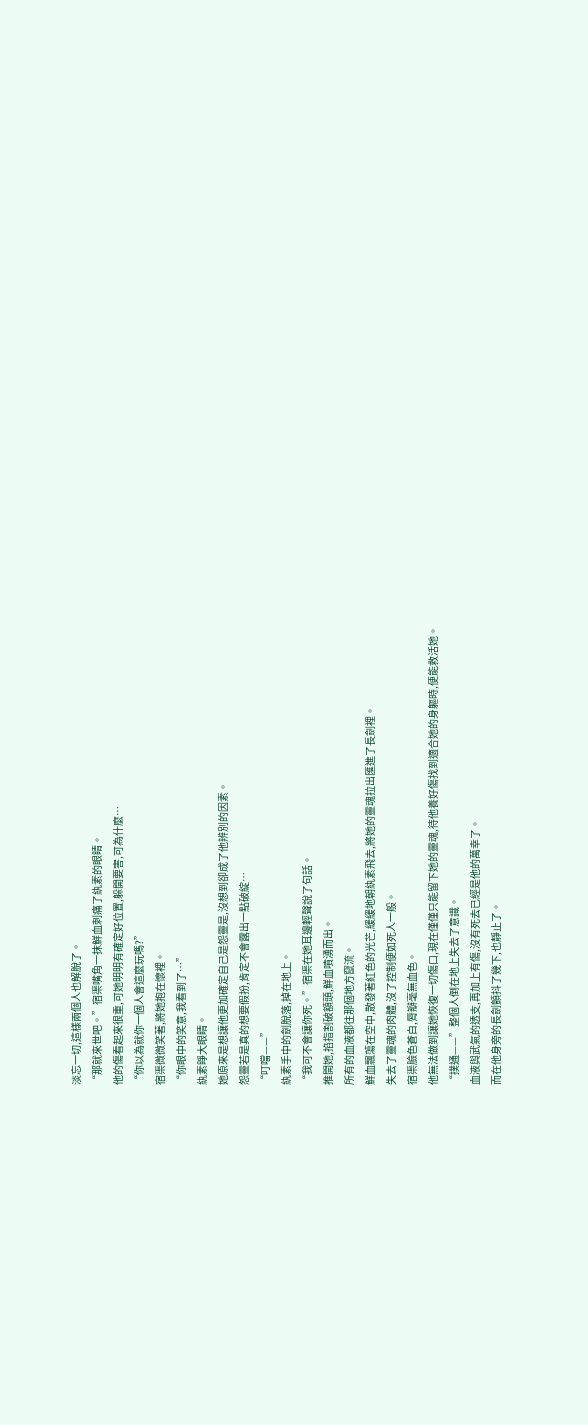淡忘一切,這樣兩個人也解脫了。
“那就來世吧。”宿渠嘴角一抹鮮血刺痛了紈素的眼睛。
他的傷看起來很重,可她明明有確定好位置,躲開要害,可為什麼…
“你以為就你一個人會這麼玩嗎?”
宿渠微微笑著,將她抱在懷裡。
“你眼中的笑意,我看到了…”
紈素睜大眼睛。
她原來是想讓他更加確定自己是怨靈是,沒想到卻成了他辨別的因素。
怨靈若是真的想要假扮,肯定不會露出一點破綻…
“叮噹——”
紈素手中的劍脫落,掉在地上。
“我可不會讓你死。”宿渠在她耳邊輕聲說了句話。
推開她,掐指割破額頭,鮮血噴湧而出。
所有的血液都往那個地方竄流。
鮮血飄蕩在空中,散發著紅色的光芒,緩緩地朝紈素飛去,將她的靈魂拉出匯進了長劍裡。
失去了靈魂的肉體,沒了控制便如死人一般。
宿渠臉色蒼白,脣瓣毫無血色。
他無法做到讓她恢復一切傷口,現在僅僅只能留下她的靈魂,待他養好傷找到適合她的身軀時,便能救活她。
“撲通——”整個人倒在地上失去了意識。
血液與武氣的透支,再加上有傷,沒有死去已經是他的萬幸了。
而在他身旁的長劍顫抖了幾下,也靜止了。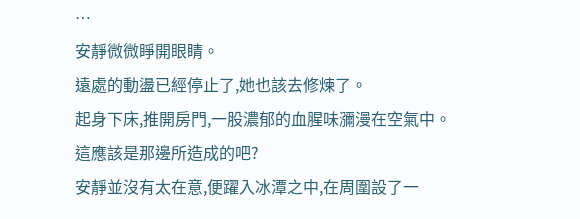…
安靜微微睜開眼睛。
遠處的動盪已經停止了,她也該去修煉了。
起身下床,推開房門,一股濃郁的血腥味瀰漫在空氣中。
這應該是那邊所造成的吧?
安靜並沒有太在意,便躍入冰潭之中,在周圍設了一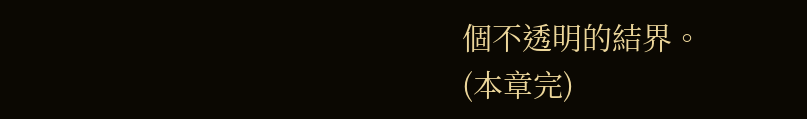個不透明的結界。
(本章完)